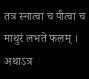तत्र स्नात्वा च पीत्वा च माथुरं लभते फलम् ।
अथाऽत्र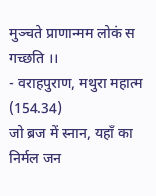मुञ्चते प्राणान्मम लोकं स गच्छति ।।
- वराहपुराण, मथुरा महात्म (154.34)
जो ब्रज में स्नान, यहाँ का निर्मल जन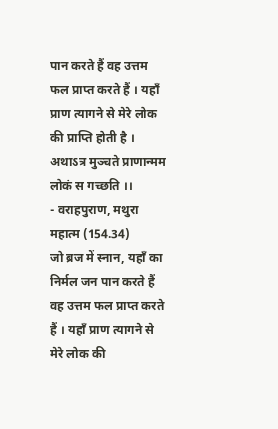पान करते हैं वह उत्तम फल प्राप्त करते हैं । यहाँ प्राण त्यागने से मेरे लोक की प्राप्ति होती है ।
अथाऽत्र मुञ्चते प्राणान्मम लोकं स गच्छति ।।
- वराहपुराण, मथुरा महात्म (154.34)
जो ब्रज में स्नान, यहाँ का निर्मल जन पान करते हैं वह उत्तम फल प्राप्त करते हैं । यहाँ प्राण त्यागने से मेरे लोक की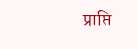प्राप्ति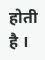होती है ।